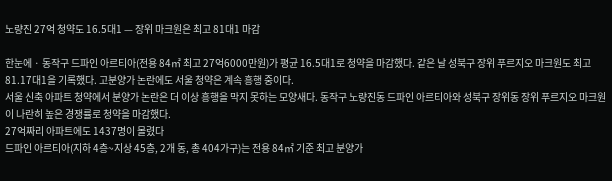노량진 27억 청약도 16.5대1 — 장위 마크원은 최고 81대1 마감

한눈에 · 동작구 드파인 아르티아(전용 84㎡ 최고 27억6000만원)가 평균 16.5대1로 청약을 마감했다. 같은 날 성북구 장위 푸르지오 마크원도 최고 81.17대1을 기록했다. 고분양가 논란에도 서울 청약은 계속 흥행 중이다.
서울 신축 아파트 청약에서 분양가 논란은 더 이상 흥행을 막지 못하는 모양새다. 동작구 노량진동 드파인 아르티아와 성북구 장위동 장위 푸르지오 마크원이 나란히 높은 경쟁률로 청약을 마감했다.
27억짜리 아파트에도 1437명이 몰렸다
드파인 아르티아(지하 4층~지상 45층, 2개 동, 총 404가구)는 전용 84㎡ 기준 최고 분양가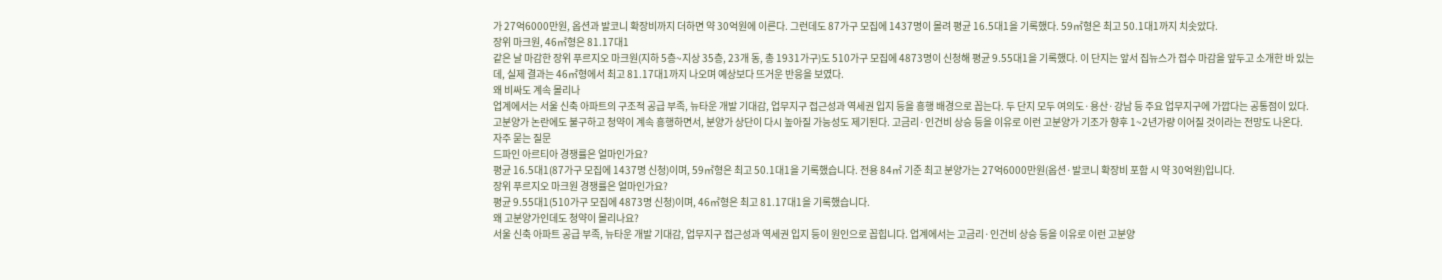가 27억6000만원, 옵션과 발코니 확장비까지 더하면 약 30억원에 이른다. 그런데도 87가구 모집에 1437명이 몰려 평균 16.5대1을 기록했다. 59㎡형은 최고 50.1대1까지 치솟았다.
장위 마크원, 46㎡형은 81.17대1
같은 날 마감한 장위 푸르지오 마크원(지하 5층~지상 35층, 23개 동, 총 1931가구)도 510가구 모집에 4873명이 신청해 평균 9.55대1을 기록했다. 이 단지는 앞서 집뉴스가 접수 마감을 앞두고 소개한 바 있는데, 실제 결과는 46㎡형에서 최고 81.17대1까지 나오며 예상보다 뜨거운 반응을 보였다.
왜 비싸도 계속 몰리나
업계에서는 서울 신축 아파트의 구조적 공급 부족, 뉴타운 개발 기대감, 업무지구 접근성과 역세권 입지 등을 흥행 배경으로 꼽는다. 두 단지 모두 여의도·용산·강남 등 주요 업무지구에 가깝다는 공통점이 있다. 고분양가 논란에도 불구하고 청약이 계속 흥행하면서, 분양가 상단이 다시 높아질 가능성도 제기된다. 고금리·인건비 상승 등을 이유로 이런 고분양가 기조가 향후 1~2년가량 이어질 것이라는 전망도 나온다.
자주 묻는 질문
드파인 아르티아 경쟁률은 얼마인가요?
평균 16.5대1(87가구 모집에 1437명 신청)이며, 59㎡형은 최고 50.1대1을 기록했습니다. 전용 84㎡ 기준 최고 분양가는 27억6000만원(옵션·발코니 확장비 포함 시 약 30억원)입니다.
장위 푸르지오 마크원 경쟁률은 얼마인가요?
평균 9.55대1(510가구 모집에 4873명 신청)이며, 46㎡형은 최고 81.17대1을 기록했습니다.
왜 고분양가인데도 청약이 몰리나요?
서울 신축 아파트 공급 부족, 뉴타운 개발 기대감, 업무지구 접근성과 역세권 입지 등이 원인으로 꼽힙니다. 업계에서는 고금리·인건비 상승 등을 이유로 이런 고분양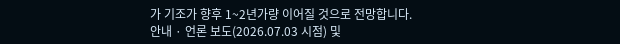가 기조가 향후 1~2년가량 이어질 것으로 전망합니다.
안내 · 언론 보도(2026.07.03 시점) 및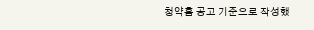청약홈 공고 기준으로 작성했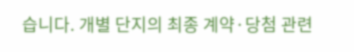습니다. 개별 단지의 최종 계약·당첨 관련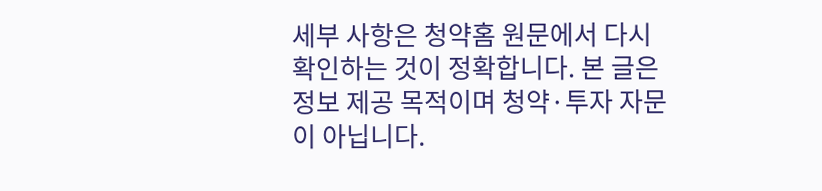세부 사항은 청약홈 원문에서 다시 확인하는 것이 정확합니다. 본 글은 정보 제공 목적이며 청약·투자 자문이 아닙니다.